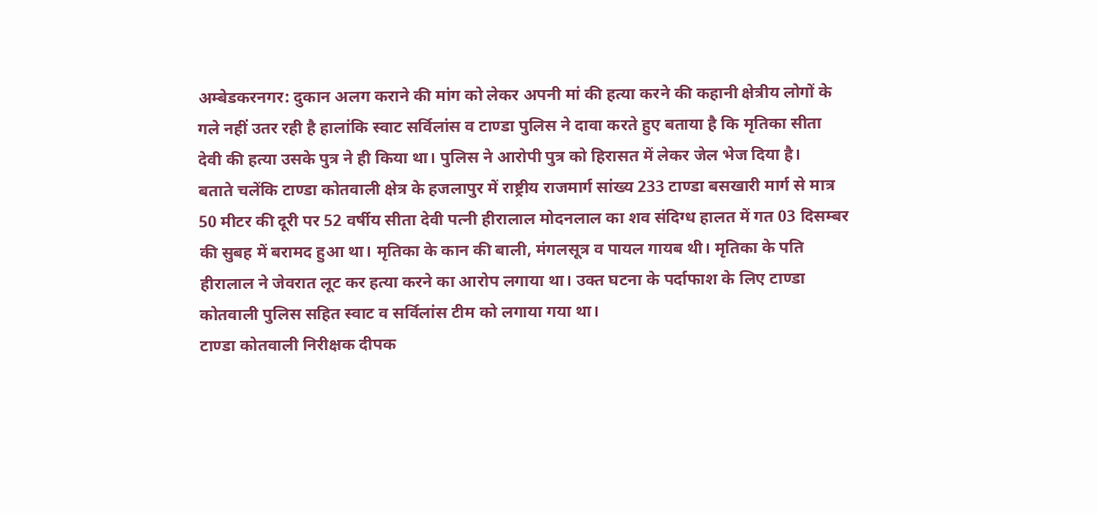अम्बेडकरनगर: दुकान अलग कराने की मांग को लेकर अपनी मां की हत्या करने की कहानी क्षेत्रीय लोगों के गले नहीं उतर रही है हालांकि स्वाट सर्विलांस व टाण्डा पुलिस ने दावा करते हुए बताया है कि मृतिका सीता देवी की हत्या उसके पुत्र ने ही किया था। पुलिस ने आरोपी पुत्र को हिरासत में लेकर जेल भेज दिया है।
बताते चलेंकि टाण्डा कोतवाली क्षेत्र के हजलापुर में राष्ट्रीय राजमार्ग सांख्य 233 टाण्डा बसखारी मार्ग से मात्र 50 मीटर की दूरी पर 52 वर्षीय सीता देवी पत्नी हीरालाल मोदनलाल का शव संदिग्ध हालत में गत 03 दिसम्बर की सुबह में बरामद हुआ था। मृतिका के कान की बाली, मंगलसूत्र व पायल गायब थी। मृतिका के पति हीरालाल ने जेवरात लूट कर हत्या करने का आरोप लगाया था। उक्त घटना के पर्दाफाश के लिए टाण्डा कोतवाली पुलिस सहित स्वाट व सर्विलांस टीम को लगाया गया था।
टाण्डा कोतवाली निरीक्षक दीपक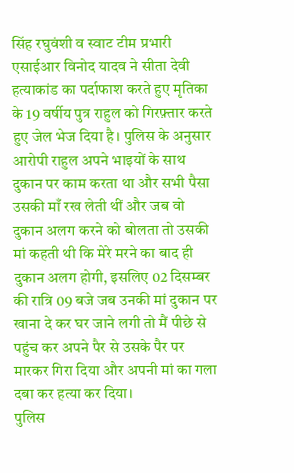सिंह रघुवंशी व स्वाट टीम प्रभारी एसाईआर विनोद यादव ने सीता देवी हत्याकांड का पर्दाफाश करते हुए मृतिका के 19 वर्षीय पुत्र राहुल को गिरफ़्तार करते हुए जेल भेज दिया है। पुलिस के अनुसार आरोपी राहुल अपने भाइयों के साथ दुकान पर काम करता था और सभी पैसा उसकी माँ रख लेती थीं और जब वो दुकान अलग करने को बोलता तो उसकी मां कहती थी कि मेरे मरने का बाद ही दुकान अलग होगी, इसलिए 02 दिसम्बर की रात्रि 09 बजे जब उनकी मां दुकान पर खाना दे कर घर जाने लगी तो मैं पीछे से पहुंच कर अपने पैर से उसके पैर पर मारकर गिरा दिया और अपनी मां का गला दबा कर हत्या कर दिया।
पुलिस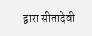द्वारा सीतादेवी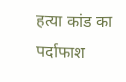हत्या कांड का पर्दाफाश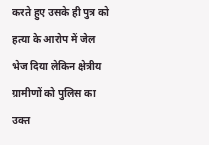करते हुए उसके ही पुत्र को हत्या के आरोप में जेल भेज दिया लेकिन क्षेत्रीय ग्रामीणों को पुलिस का उक्त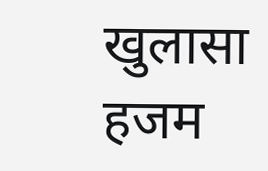खुलासा हजम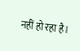नहीं हो रहा है।